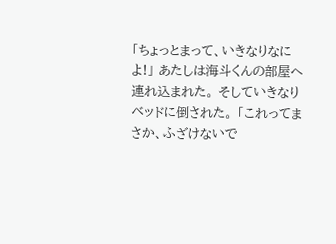「ちょっとまって、いきなりなによ!」 あたしは海斗くんの部屋へ連れ込まれた。 そしていきなりベッドに倒された。 「これってまさか、ふざけないで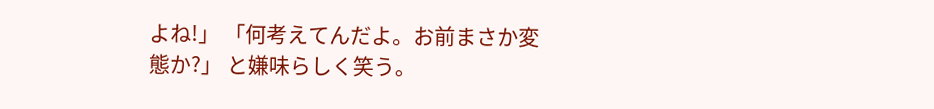よね!」 「何考えてんだよ。お前まさか変態か?」 と嫌味らしく笑う。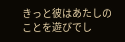きっと彼はあたしのことを遊びでし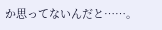か思ってないんだと……。